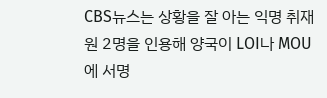CBS뉴스는 상황을 잘 아는 익명 취재원 2명을 인용해 양국이 LOI나 MOU에 서명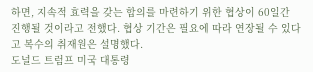하면, 지속적 효력을 갖는 합의를 마련하기 위한 협상이 60일간 진행될 것이라고 전했다. 협상 기간은 필요에 따라 연장될 수 있다고 복수의 취재원은 설명했다.
도널드 트럼프 미국 대통령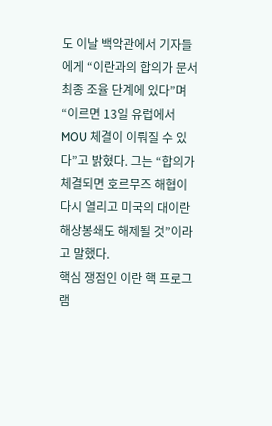도 이날 백악관에서 기자들에게 “이란과의 합의가 문서 최종 조율 단계에 있다”며 “이르면 13일 유럽에서 MOU 체결이 이뤄질 수 있다”고 밝혔다. 그는 “합의가 체결되면 호르무즈 해협이 다시 열리고 미국의 대이란 해상봉쇄도 해제될 것”이라고 말했다.
핵심 쟁점인 이란 핵 프로그램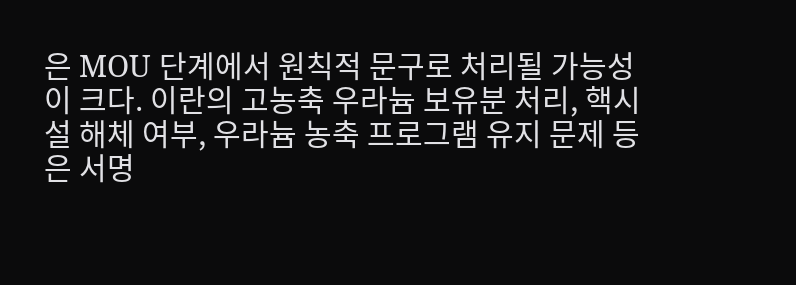은 MOU 단계에서 원칙적 문구로 처리될 가능성이 크다. 이란의 고농축 우라늄 보유분 처리, 핵시설 해체 여부, 우라늄 농축 프로그램 유지 문제 등은 서명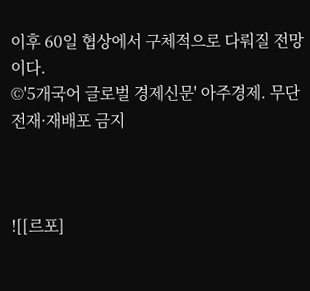이후 60일 협상에서 구체적으로 다뤄질 전망이다.
©'5개국어 글로벌 경제신문' 아주경제. 무단전재·재배포 금지



![[르포]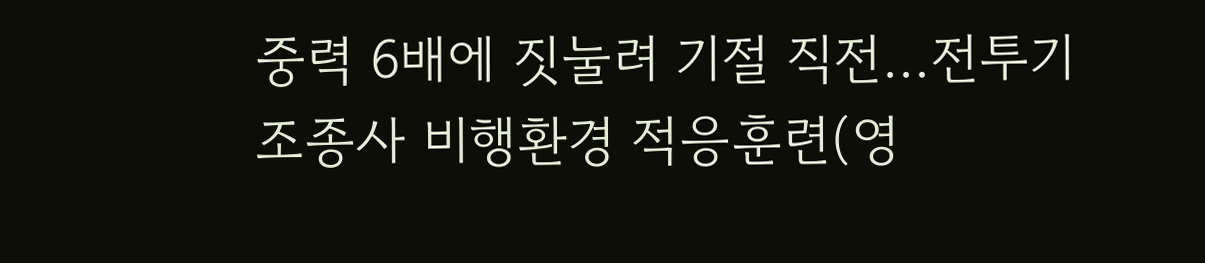중력 6배에 짓눌려 기절 직전…전투기 조종사 비행환경 적응훈련(영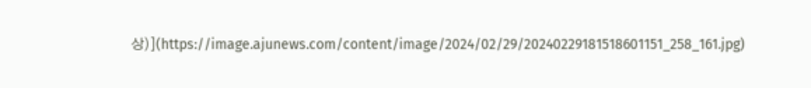상)](https://image.ajunews.com/content/image/2024/02/29/20240229181518601151_258_161.jpg)